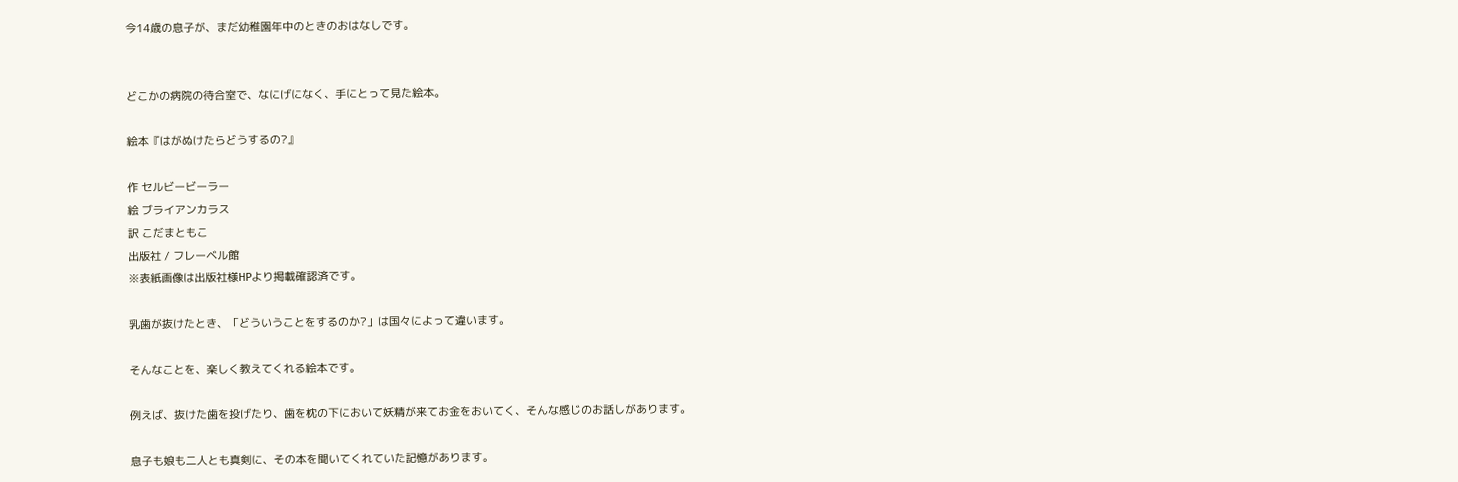今14歳の息子が、まだ幼稚園年中のときのおはなしです。


どこかの病院の待合室で、なにげになく、手にとって見た絵本。

絵本『はがぬけたらどうするの?』

作 セルビービーラー
絵 ブライアンカラス
訳 こだまともこ
出版社 / フレーベル館
※表紙画像は出版社様HPより掲載確認済です。

乳歯が抜けたとき、「どういうことをするのか?」は国々によって違います。

そんなことを、楽しく教えてくれる絵本です。

例えば、抜けた歯を投げたり、歯を枕の下において妖精が来てお金をおいてく、そんな感じのお話しがあります。

息子も娘も二人とも真剣に、その本を聞いてくれていた記憶があります。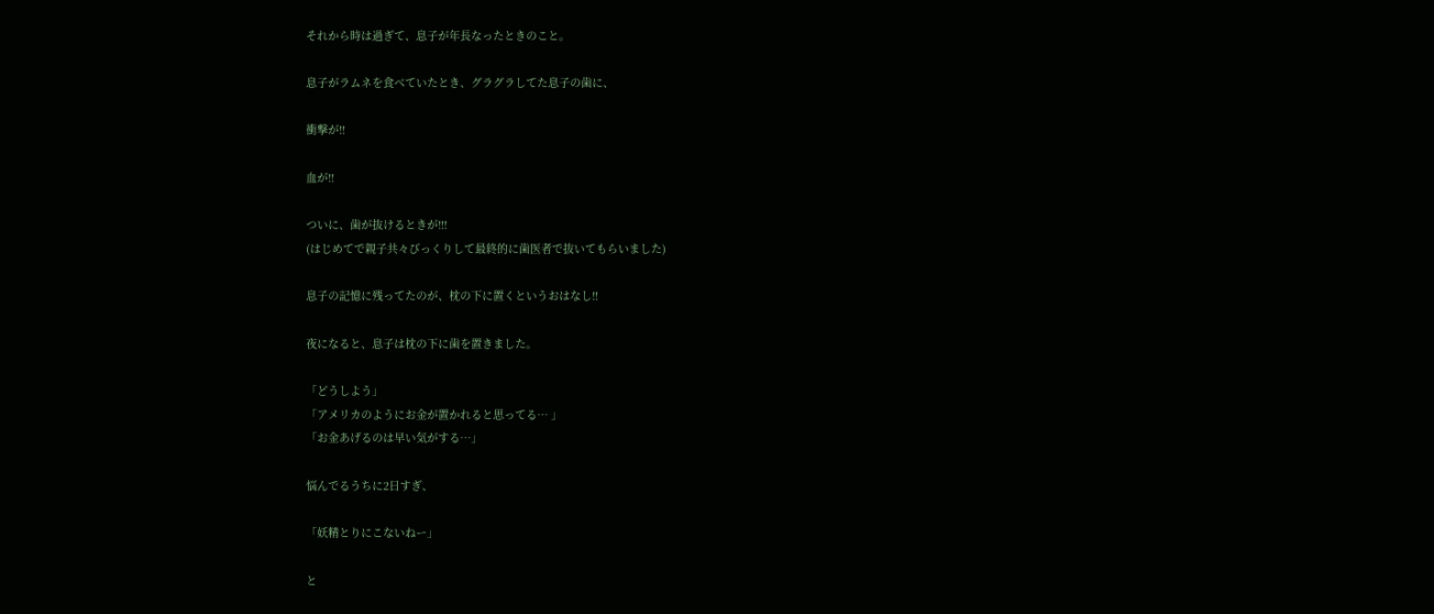それから時は過ぎて、息子が年長なったときのこと。

息子がラムネを食べていたとき、グラグラしてた息子の歯に、

衝撃が!!

血が!!

ついに、歯が抜けるときが!!!
(はじめてで親子共々びっくりして最終的に歯医者で抜いてもらいました)

息子の記憶に残ってたのが、枕の下に置くというおはなし!!

夜になると、息子は枕の下に歯を置きました。

「どうしよう」
「アメリカのようにお金が置かれると思ってる… 」
「お金あげるのは早い気がする…」

悩んでるうちに2日すぎ、

「妖精とりにこないねー」

と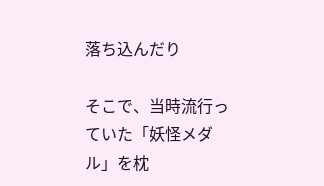落ち込んだり

そこで、当時流行っていた「妖怪メダル」を枕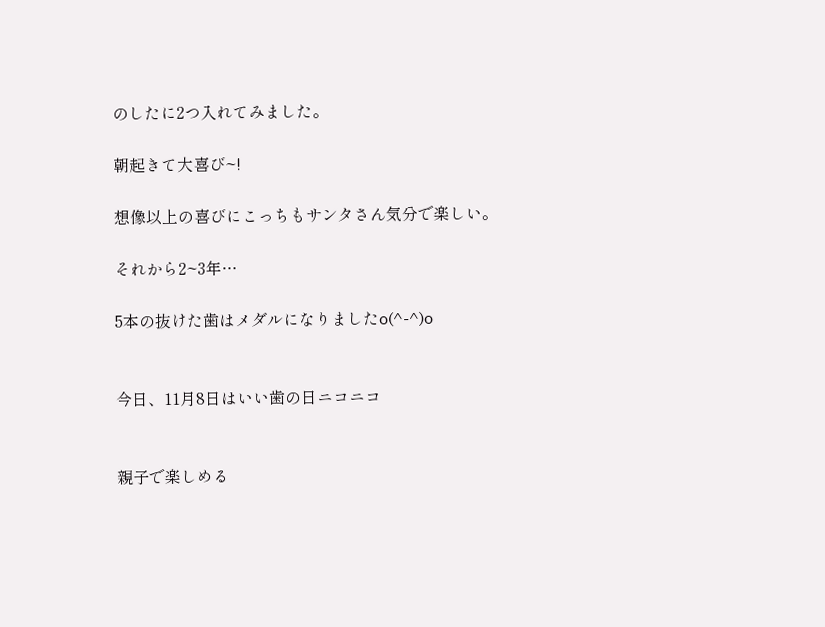のしたに2つ入れてみました。

朝起きて大喜び~!

想像以上の喜びにこっちもサンタさん気分で楽しい。

それから2~3年…

5本の抜けた歯はメダルになりましたo(^-^)o


今日、11月8日はいい歯の日ニコニコ


親子で楽しめる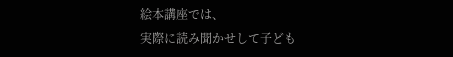絵本講座では、
実際に読み聞かせして子ども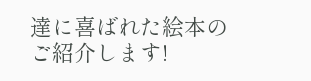達に喜ばれた絵本のご紹介します!